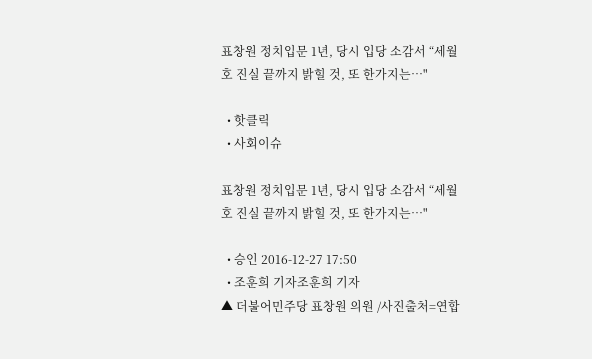표창원 정치입문 1년, 당시 입당 소감서 “세월호 진실 끝까지 밝힐 것, 또 한가지는…"

  • 핫클릭
  • 사회이슈

표창원 정치입문 1년, 당시 입당 소감서 “세월호 진실 끝까지 밝힐 것, 또 한가지는…"

  • 승인 2016-12-27 17:50
  • 조훈희 기자조훈희 기자
▲ 더불어민주당 표창원 의원 /사진출처=연합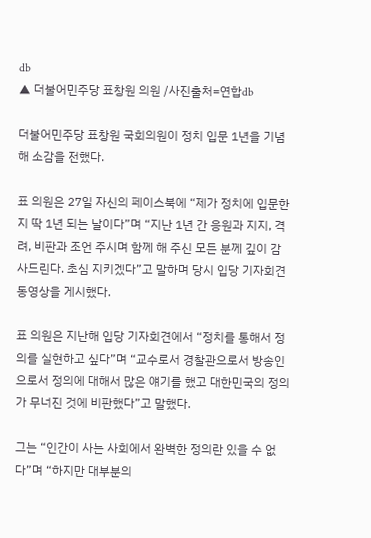db
▲ 더불어민주당 표창원 의원 /사진출처=연합db

더불어민주당 표창원 국회의원이 정치 입문 1년을 기념해 소감을 전했다.

표 의원은 27일 자신의 페이스북에 “제가 정치에 입문한 지 딱 1년 되는 날이다”며 “지난 1년 간 응원과 지지, 격려, 비판과 조언 주시며 함께 해 주신 모든 분께 깊이 감사드린다. 초심 지키겠다”고 말하며 당시 입당 기자회견 동영상을 게시했다.

표 의원은 지난해 입당 기자회견에서 “정치를 통해서 정의를 실현하고 싶다”며 “교수로서 경찰관으로서 방송인으로서 정의에 대해서 많은 얘기를 했고 대한민국의 정의가 무너진 것에 비판했다”고 말했다.

그는 “인간이 사는 사회에서 완벽한 정의란 있을 수 없다”며 “하지만 대부분의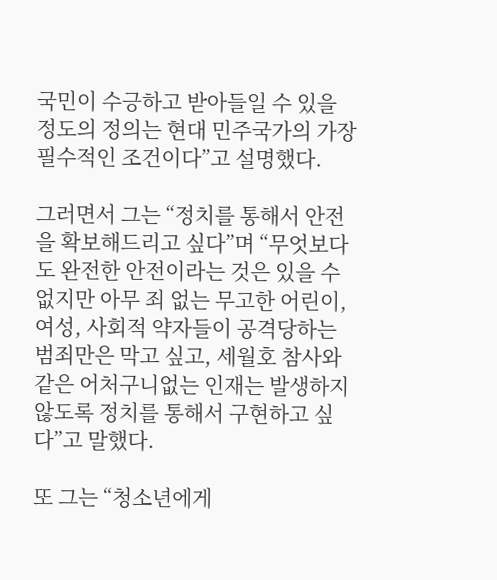국민이 수긍하고 받아들일 수 있을 정도의 정의는 현대 민주국가의 가장 필수적인 조건이다”고 설명했다.

그러면서 그는 “정치를 통해서 안전을 확보해드리고 싶다”며 “무엇보다도 완전한 안전이라는 것은 있을 수 없지만 아무 죄 없는 무고한 어린이, 여성, 사회적 약자들이 공격당하는 범죄만은 막고 싶고, 세월호 참사와 같은 어처구니없는 인재는 발생하지 않도록 정치를 통해서 구현하고 싶다”고 말했다.

또 그는 “청소년에게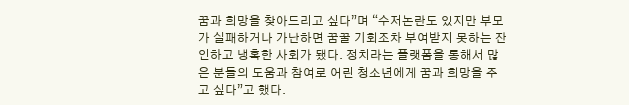꿈과 희망을 찾아드리고 싶다”며 “수저논란도 있지만 부모가 실패하거나 가난하면 꿈꿀 기회조차 부여받지 못하는 잔인하고 냉혹한 사회가 됐다. 정치라는 플랫폼을 통해서 많은 분들의 도움과 참여로 어린 청소년에게 꿈과 희망을 주고 싶다”고 했다.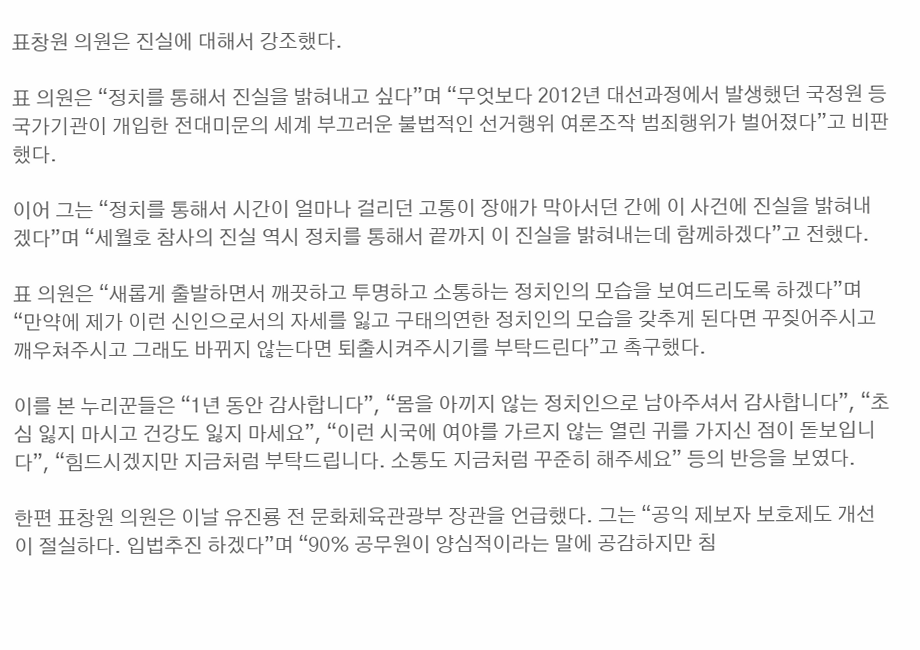표창원 의원은 진실에 대해서 강조했다.

표 의원은 “정치를 통해서 진실을 밝혀내고 싶다”며 “무엇보다 2012년 대선과정에서 발생했던 국정원 등 국가기관이 개입한 전대미문의 세계 부끄러운 불법적인 선거행위 여론조작 범죄행위가 벌어졌다”고 비판했다.

이어 그는 “정치를 통해서 시간이 얼마나 걸리던 고통이 장애가 막아서던 간에 이 사건에 진실을 밝혀내겠다”며 “세월호 참사의 진실 역시 정치를 통해서 끝까지 이 진실을 밝혀내는데 함께하겠다”고 전했다.

표 의원은 “새롭게 출발하면서 깨끗하고 투명하고 소통하는 정치인의 모습을 보여드리도록 하겠다”며 “만약에 제가 이런 신인으로서의 자세를 잃고 구태의연한 정치인의 모습을 갖추게 된다면 꾸짖어주시고 깨우쳐주시고 그래도 바뀌지 않는다면 퇴출시켜주시기를 부탁드린다”고 촉구했다.

이를 본 누리꾼들은 “1년 동안 감사합니다”, “몸을 아끼지 않는 정치인으로 남아주셔서 감사합니다”, “초심 잃지 마시고 건강도 잃지 마세요”, “이런 시국에 여야를 가르지 않는 열린 귀를 가지신 점이 돋보입니다”, “힘드시겠지만 지금처럼 부탁드립니다. 소통도 지금처럼 꾸준히 해주세요” 등의 반응을 보였다.

한편 표창원 의원은 이날 유진룡 전 문화체육관광부 장관을 언급했다. 그는 “공익 제보자 보호제도 개선이 절실하다. 입법추진 하겠다”며 “90% 공무원이 양심적이라는 말에 공감하지만 침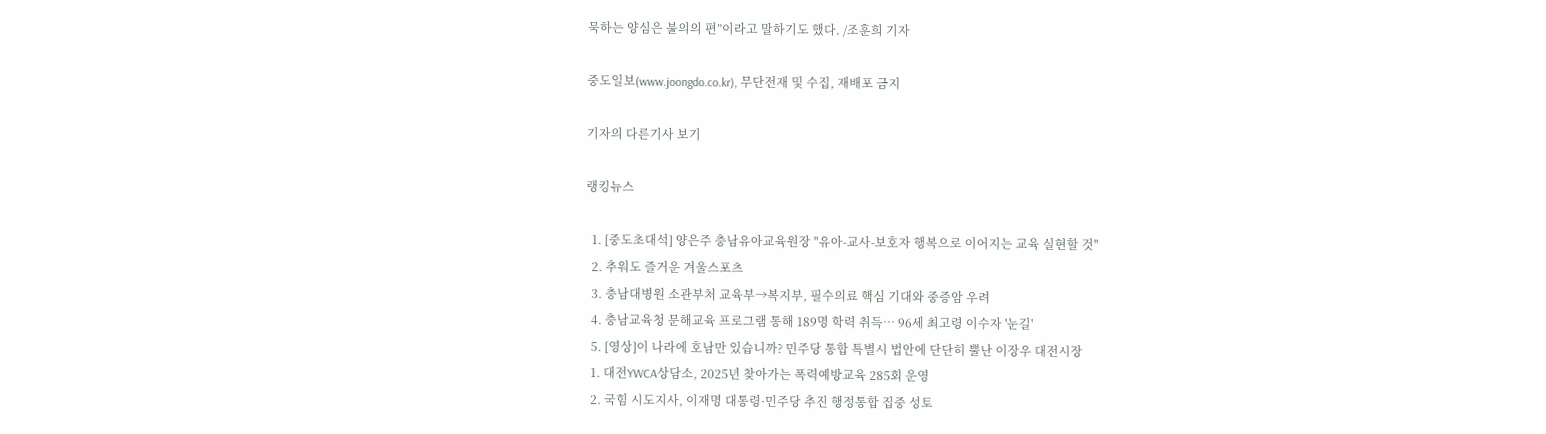묵하는 양심은 불의의 편”이라고 말하기도 했다. /조훈희 기자

중도일보(www.joongdo.co.kr), 무단전재 및 수집, 재배포 금지

기자의 다른기사 보기

랭킹뉴스

  1. [중도초대석] 양은주 충남유아교육원장 "유아-교사-보호자 행복으로 이어지는 교육 실현할 것"
  2. 추워도 즐거운 겨울스포츠
  3. 충남대병원 소관부처 교육부→복지부, 필수의료 핵심 기대와 중증암 우려
  4. 충남교육청 문해교육 프로그램 통해 189명 학력 취득… 96세 최고령 이수자 '눈길'
  5. [영상]이 나라에 호남만 있습니까? 민주당 통합 특별시 법안에 단단히 뿔난 이장우 대전시장
  1. 대전YWCA상담소, 2025년 찾아가는 폭력예방교육 285회 운영
  2. 국힘 시도지사, 이재명 대통령·민주당 추진 행정통합 집중 성토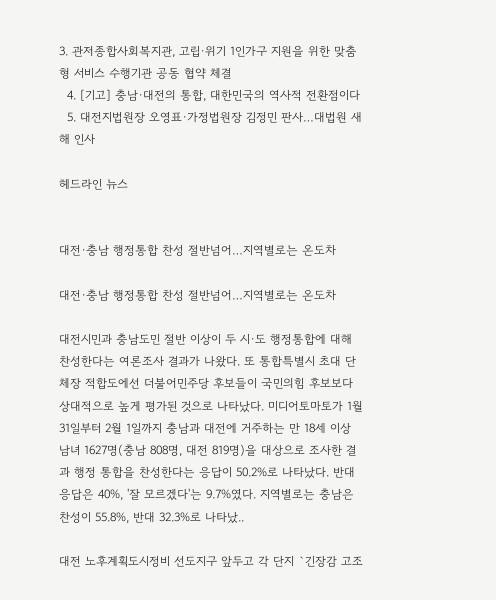3. 관저종합사회복지관, 고립·위기 1인가구 지원을 위한 맞춤형 서비스 수행기관 공동 협약 체결
  4. [기고] 충남·대전의 통합, 대한민국의 역사적 전환점이다
  5. 대전지법원장 오영표·가정법원장 김정민 판사…대법원 새해 인사

헤드라인 뉴스


대전·충남 행정통합 찬성 절반넘어…지역별로는 온도차

대전·충남 행정통합 찬성 절반넘어…지역별로는 온도차

대전시민과 충남도민 절반 이상이 두 시·도 행정통합에 대해 찬성한다는 여론조사 결과가 나왔다. 또 통합특별시 초대 단체장 적합도에선 더불어민주당 후보들이 국민의힘 후보보다 상대적으로 높게 평가된 것으로 나타났다. 미디어토마토가 1월 31일부터 2월 1일까지 충남과 대전에 거주하는 만 18세 이상 남녀 1627명(충남 808명, 대전 819명)을 대상으로 조사한 결과 행정 통합을 찬성한다는 응답이 50.2%로 나타났다. 반대 응답은 40%, '잘 모르겠다'는 9.7%였다. 지역별로는 충남은 찬성이 55.8%, 반대 32.3%로 나타났..

대전 노후계획도시정비 선도지구 앞두고 각 단지 `긴장감 고조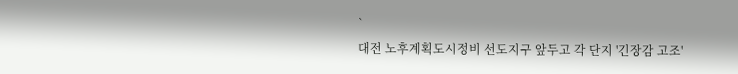`
대전 노후계획도시정비 선도지구 앞두고 각 단지 '긴장감 고조'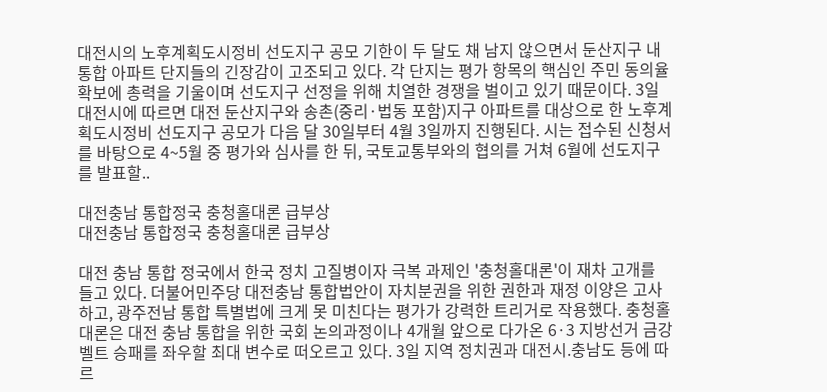대전시의 노후계획도시정비 선도지구 공모 기한이 두 달도 채 남지 않으면서 둔산지구 내 통합 아파트 단지들의 긴장감이 고조되고 있다. 각 단지는 평가 항목의 핵심인 주민 동의율 확보에 총력을 기울이며 선도지구 선정을 위해 치열한 경쟁을 벌이고 있기 때문이다. 3일 대전시에 따르면 대전 둔산지구와 송촌(중리·법동 포함)지구 아파트를 대상으로 한 노후계획도시정비 선도지구 공모가 다음 달 30일부터 4월 3일까지 진행된다. 시는 접수된 신청서를 바탕으로 4~5월 중 평가와 심사를 한 뒤, 국토교통부와의 협의를 거쳐 6월에 선도지구를 발표할..

대전충남 통합정국 충청홀대론 급부상
대전충남 통합정국 충청홀대론 급부상

대전 충남 통합 정국에서 한국 정치 고질병이자 극복 과제인 '충청홀대론'이 재차 고개를 들고 있다. 더불어민주당 대전충남 통합법안이 자치분권을 위한 권한과 재정 이양은 고사하고, 광주전남 통합 특별법에 크게 못 미친다는 평가가 강력한 트리거로 작용했다. 충청홀대론은 대전 충남 통합을 위한 국회 논의과정이나 4개월 앞으로 다가온 6·3 지방선거 금강벨트 승패를 좌우할 최대 변수로 떠오르고 있다. 3일 지역 정치권과 대전시.충남도 등에 따르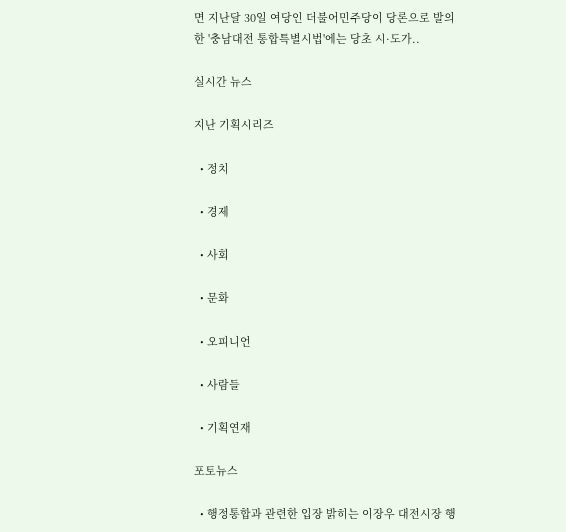면 지난달 30일 여당인 더불어민주당이 당론으로 발의한 '충남대전 통합특별시법'에는 당초 시·도가..

실시간 뉴스

지난 기획시리즈

  • 정치

  • 경제

  • 사회

  • 문화

  • 오피니언

  • 사람들

  • 기획연재

포토뉴스

  • 행정통합과 관련한 입장 밝히는 이장우 대전시장 행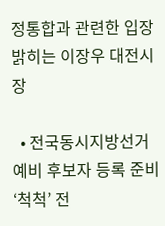정통합과 관련한 입장 밝히는 이장우 대전시장

  • 전국동시지방선거 예비 후보자 등록 준비 ‘척척’ 전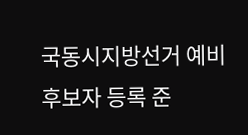국동시지방선거 예비 후보자 등록 준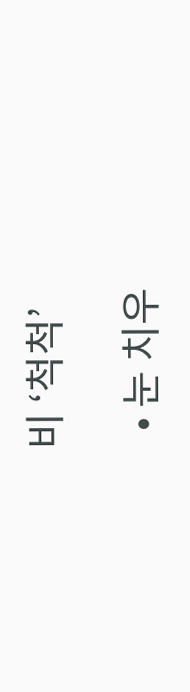비 ‘척척’

  • 눈 치우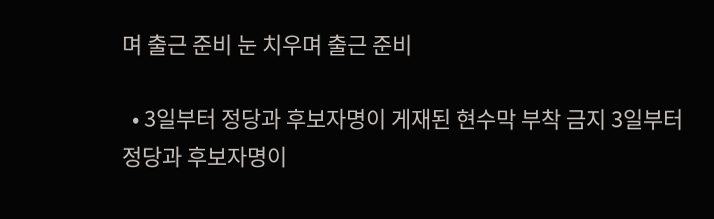며 출근 준비 눈 치우며 출근 준비

  • 3일부터 정당과 후보자명이 게재된 현수막 부착 금지 3일부터 정당과 후보자명이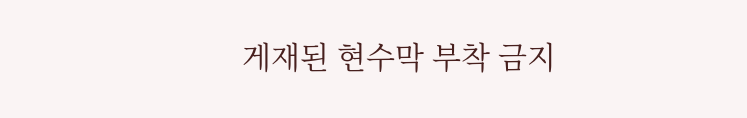게재된 현수막 부착 금지